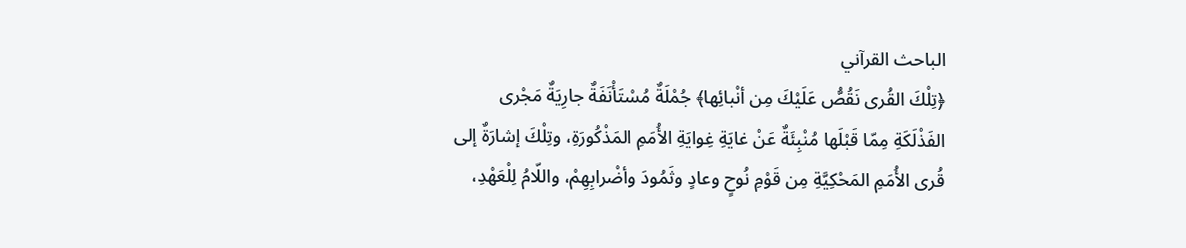الباحث القرآني
﴿تِلْكَ القُرى نَقُصُّ عَلَيْكَ مِن أنْبائِها﴾ جُمْلَةٌ مُسْتَأْنَفَةٌ جارِيَةٌ مَجْرى الفَذْلَكَةِ مِمّا قَبْلَها مُنْبِئَةٌ عَنْ غايَةِ غِوايَةِ الأُمَمِ المَذْكُورَةِ، وتِلْكَ إشارَةٌ إلى قُرى الأُمَمِ المَحْكِيَّةِ مِن قَوْمِ نُوحٍ وعادٍ وثَمُودَ وأضْرابِهِمْ، واللّامُ لِلْعَهْدِ،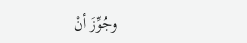وجُوِّزَ أنْ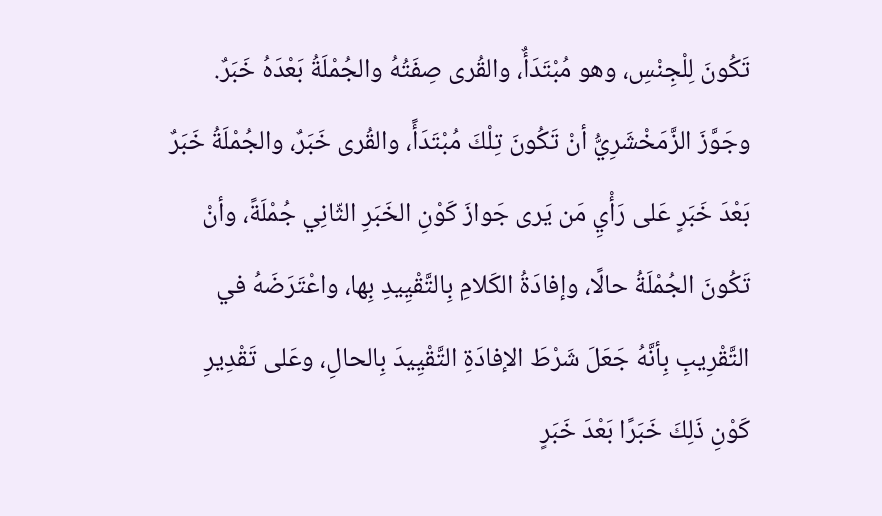تَكُونَ لِلْجِنْسِ، وهو مُبْتَدَأٌ، والقُرى صِفَتُهُ والجُمْلَةُ بَعْدَهُ خَبَرٌ.
وجَوَّزَ الزَّمَخْشَرِيُّ أنْ تَكُونَ تِلْكَ مُبْتَدَأً، والقُرى خَبَرٌ، والجُمْلَةُ خَبَرٌ بَعْدَ خَبَرٍ عَلى رَأْيِ مَن يَرى جَوازَ كَوْنِ الخَبَرِ الثّانِي جُمْلَةً، وأنْ تَكُونَ الجُمْلَةُ حالًا، وإفادَةُ الكَلامِ بِالتَّقْيِيدِ بِها، واعْتَرَضَهُ في التَّقْرِيبِ بِأنَّهُ جَعَلَ شَرْطَ الإفادَةِ التَّقْيِيدَ بِالحالِ، وعَلى تَقْدِيرِ كَوْنِ ذَلِكَ خَبَرًا بَعْدَ خَبَرٍ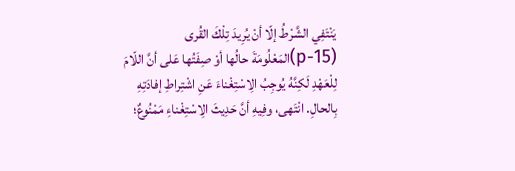يَنْتَفِي الشَّرْطُ إلّا أنْ يُرِيدَ تِلْكَ القُرى (p-15)المَعْلُومَةَ حالُها أوْ صِفَتُها عَلى أنَّ اللّامَ لِلْعَهْدِ لَكِنَّهُ يُوجِبُ الِاسْتِغْناءَ عَنِ اشْتِراطِ إفادَتِهِ بِالحالِ. انْتَهى، وفِيهِ أنَّ حَدِيثَ الِاسْتِغْناءِ مَمْنُوعٌ؛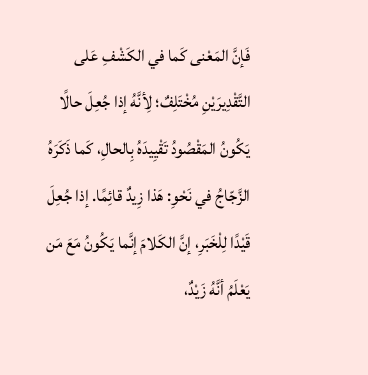فَإنَّ المَعْنى كَما في الكَشْفِ عَلى التَّقْدِيرَيْنِ مُخْتَلِفٌ؛ لِأنَّهُ إذا جُعِلَ حالًا يَكُونُ المَقْصُودُ تَقْيِيدَهُ بِالحالِ، كَما ذَكَرَهُ الزَّجّاجُ في نَحْوِ: هَذا زِيدٌ قائِمًا. إذا جُعِلَ قَيْدًا لِلْخَبَرِ، إنَّ الكَلامَ إنَّما يَكُونُ مَعَ مَن يَعْلَمُ أنَّهُ زَيْدٌ،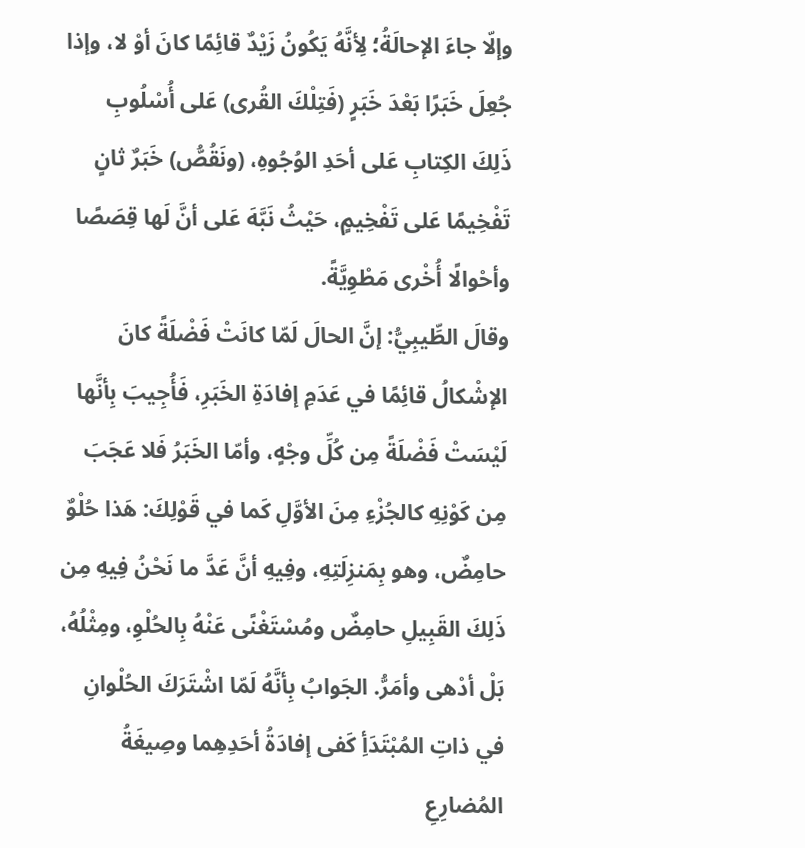وإلّا جاءَ الإحالَةُ؛ لِأنَّهُ يَكُونُ زَيْدٌ قائِمًا كانَ أوْ لا، وإذا جُعِلَ خَبَرًا بَعْدَ خَبَرٍ (فَتِلْكَ القُرى) عَلى أُسْلُوبِ ذَلِكَ الكِتابِ عَلى أحَدِ الوُجُوهِ، (ونَقُصُّ) خَبَرٌ ثانٍ تَفْخِيمًا عَلى تَفْخِيمٍ، حَيْثُ نَبَّهَ عَلى أنَّ لَها قِصَصًا وأحْوالًا أُخْرى مَطْوِيَّةً.
وقالَ الطِّيبِيُّ: إنَّ الحالَ لَمّا كانَتْ فَضْلَةً كانَ الإشْكالُ قائِمًا في عَدَمِ إفادَةِ الخَبَرِ، فَأُجِيبَ بِأنَّها لَيْسَتْ فَضْلَةً مِن كُلِّ وجْهٍ، وأمّا الخَبَرُ فَلا عَجَبَ مِن كَوْنِهِ كالجُزْءِ مِنَ الأوَّلِ كَما في قَوْلِكَ: هَذا حُلْوٌ حامِضٌ، وهو بِمَنزِلَتِهِ، وفِيهِ أنَّ عَدَّ ما نَحْنُ فِيهِ مِن ذَلِكَ القَبِيلِ حامِضٌ ومُسْتَغْنًى عَنْهُ بِالحُلْوِ، ومِثْلُهُ، بَلْ أدْهى وأمَرُّ. الجَوابُ بِأنَّهُ لَمّا اشْتَرَكَ الحُلْوانِ في ذاتِ المُبْتَدَأِ كَفى إفادَةُ أحَدِهِما وصِيغَةُ المُضارِعِ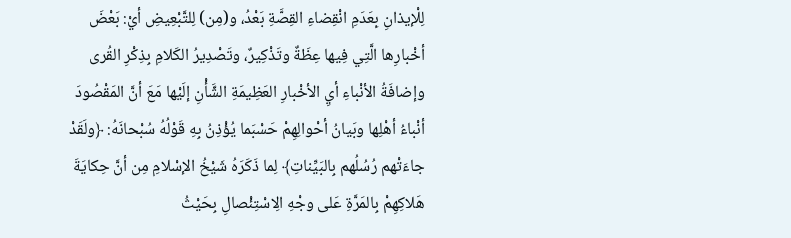لِلْإيذانِ بِعَدَمِ انْقِضاءِ القِصَّةِ بَعْدُ، و(مِن) لِلتَّبْعِيضِ أيْ: بَعْضَ أخْبارِها الَّتِي فِيها عِظَةٌ وتَذْكِيرٌ، وتَصْدِيرُ الكَلامِ بِذِكْرِ القُرى وإضافَةُ الأنْباءِ أيِ الأخْبارِ العَظِيمَةِ الشَّأْنِ إلَيْها مَعَ أنَّ المَقْصُودَ أنْباءُ أهْلِها وبَيانُ أحْوالِهِمْ حَسْبَما يُؤْذِنُ بِهِ قَوْلُهُ سُبْحانَهُ: ﴿ولَقَدْ جاءَتْهم رُسُلُهم بِالبَيِّناتِ﴾ لِما ذَكَرَهُ شَيْخُ الإسْلامِ مِن أنَّ حِكايَةَ هَلاكِهِمْ بِالمَرَّةِ عَلى وجْهِ الِاسْتِئْصالِ بِحَيْثُ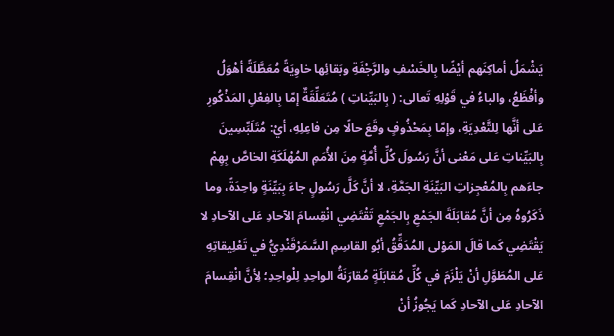يَشْمَلُ أماكِنَهم أيْضًا بِالخَسْفِ والرَّجْفَةِ وبَقائِها خاوِيَةً مُعَطَّلَةً أهْوَلُ وأفْظَعُ، والباءُ في قَوْلِهِ تَعالى: ( بِالبَيِّناتِ ) مُتَعَلِّقَةٌ إمّا بِالفِعْلِ المَذْكُورِ عَلى أنَّها لِلتَّعْدِيَةِ، وإمّا بِمَحْذُوفٍ وقَعَ حالًا مِن فاعِلِهِ، أيْ: مُتَلَبِّسِينَ بِالبَيِّناتِ عَلى مَعْنى أنَّ رَسُولَ كُلِّ أُمَّةٍ مِنَ الأُمَمِ المُهْلَكَةِ الخاصَّ بِهِمْ جاءَهم بِالمُعْجِزاتِ البَيِّنَةِ الجَمَّةِ، لا أنَّ كَلَّ رَسُولٍ جاءَ بِبَيِّنَةٍ واحِدَةً، وما ذَكَرُوهُ مِن أنَّ مُقابَلَةَ الجَمْعِ بِالجَمْعِ تَقْتَضِي انْقِسامَ الآحادِ عَلى الآحادِ لا يَقْتَضِي كَما قالَ المَوْلى المُدَقِّقُ أبُو القاسِمِ السَّمَرْقَنْدِيُّ في تَعْلِيقاتِهِ عَلى المُطَوَّلِ أنْ يَلْزَمَ في كُلِّ مُقابَلَةٍ مُقارَنَةُ الواحِدِ لِلْواحِدِ؛ لِأنَّ انْقِسامَ الآحادِ عَلى الآحادِ كَما يَجُوزُ أنْ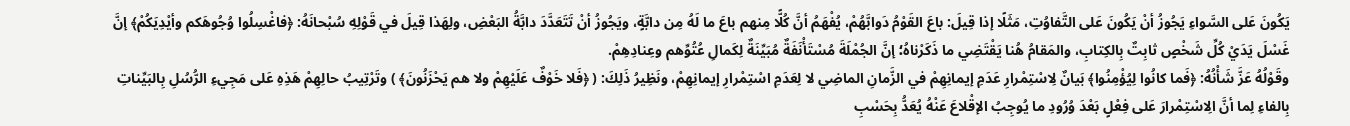يَكُونَ عَلى السَّواءِ يَجُوزُ أنْ يَكُونَ عَلى التَّفاوُتِ، مَثَلًا إذا قِيلَ: باعَ القَوْمُ دَوابَّهُمْ، يُفْهَمُ أنَّ كُلًّا مِنهم باعَ ما لَهُ مِن دابَّةٍ، ويَجُوزُ أنْ تَتَعَدَّدَ دابَّةُ البَعْضِ، ولِهَذا قِيلَ في قَوْلِهِ سُبْحانَهُ: ﴿فاغْسِلُوا وُجُوهَكم وأيْدِيَكُمْ﴾ إنَّ غَسْلَ يَدَيْ كُلِّ شَخْصٍ ثابِتٌ بِالكِتابِ، والمَقامُ هُنا يَقْتَضِي ما ذَكَرْناهُ؛ إنَّ الجُمْلَةَ مُسْتَأْنَفَةٌ مُبَيِّنَةٌ لِكَمالِ عُتُوِّهم وعِنادِهِمْ.
وقَوْلُهُ عَزَّ شَأْنُهُ: ﴿فَما كانُوا لِيُؤْمِنُوا﴾ بَيانٌ لِاسْتِمْرارِ عَدَمِ إيمانِهِمْ في الزَّمانِ الماضِي لا لِعَدَمِ اسْتِمْرارِ إيمانِهِمْ، ونَظِيرُ ذَلِكَ: ( ﴿فَلا خَوْفٌ عَلَيْهِمْ ولا هم يَحْزَنُونَ﴾ ) وتَرْتِيبُ حالِهِمْ هَذِهِ عَلى مَجِيءِ الرُّسُلِ بِالبَيِّناتِ بِالفاءِ لِما أنَّ الِاسْتِمْرارَ عَلى فِعْلٍ بَعْدَ وُرُودِ ما يُوجِبُ الإقْلاعَ عَنْهُ يُعَدُّ بِحَسْبِ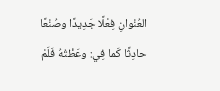العُنْوانِ فِعْلًا جَدِيدًا وصُنْعًا حادِثًا كَما فِي: وعَظْتُهُ فَلَمْ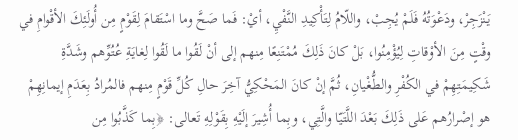يَنْزَجِرْ، ودَعْوَتُهُ فَلَمْ يُجِبْ، واللّامُ لِتَأْكِيدِ النَّفْيِ، أيْ: فَما صَحَّ وما اسْتَقامَ لِقَوْمٍ مِن أُولَئِكَ الأقْوامِ في وقْتٍ مِنَ الأوْقاتِ لِيُؤْمِنُوا، بَلْ كانَ ذَلِكَ مُمْتَنِعًا مِنهم إلى أنْ لَقُوا ما لَقُوا لِغايَةِ عُتُوِّهم وشَدَّةِ شَكِيمَتِهِمْ في الكُفْرِ والطُّغْيانِ، ثُمَّ إنْ كانَ المَحْكِيُّ آخِرَ حالِ كُلِّ قَوْمٍ مِنهم فالمُرادُ بِعَدَمِ إيمانِهِمْ هو إصْرارُهم عَلى ذَلِكَ بَعْدَ اللَّتَيّا والَّتِي، وبِما أُشِيرَ إلَيْهِ بِقَوْلِهِ تَعالى: ﴿بِما كَذَّبُوا مِن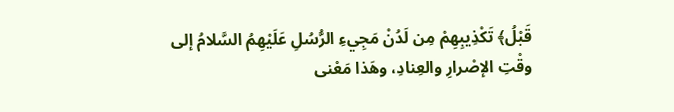قَبْلُ﴾ تَكْذِيبِهِمْ مِن لَدُنْ مَجِيءِ الرُّسُلِ عَلَيْهِمُ السَّلامُ إلى وقْتِ الإصْرارِ والعِنادِ، وهَذا مَعْنى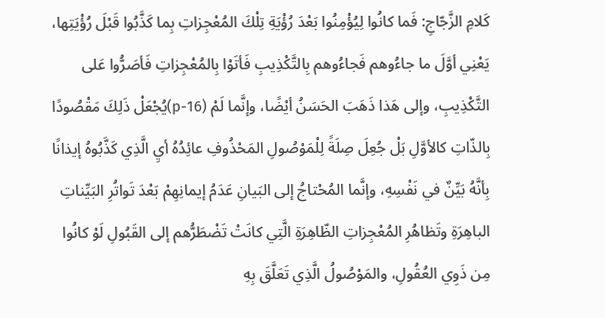كَلامِ الزَّجّاجِ: فَما كانُوا لِيُؤْمِنُوا بَعْدَ رُؤْيَةِ تِلْكَ المُعْجِزاتِ بِما كَذَّبُوا قَبْلَ رُؤْيَتِها، يَعْنِي أوَّلَ ما جاءُوهم فَجاءُوهم بِالتَّكْذِيبِ فَأتَوْا بِالمُعْجِزاتِ فَأصَرُّوا عَلى التَّكْذِيبِ، وإلى هَذا ذَهَبَ الحَسَنُ أيْضًا، وإنَّما لَمْ (p-16)يُجْعَلْ ذَلِكَ مَقْصُودًا بِالذّاتِ كالأوَّلِ بَلْ جُعِلَ صِلَةً لِلْمَوْصُولِ المَحْذُوفِ عائِدُهُ أيِ الَّذِي كَذَّبُوهُ إيذانًا بِأنَّهُ بَيِّنٌ في نَفْسِهِ، وإنَّما المُحْتاجُ إلى البَيانِ عَدَمُ إيمانِهِمْ بَعْدَ تَواتُرِ البَيِّناتِ الباهِرَةِ وتَظاهُرِ المُعْجِزاتِ الظّاهِرَةِ الَّتِي كانَتْ تَضْطَرُّهم إلى القَبُولِ لَوْ كانُوا مِن ذَوِي العُقُولِ، والمَوْصُولُ الَّذِي تَعَلَّقَ بِهِ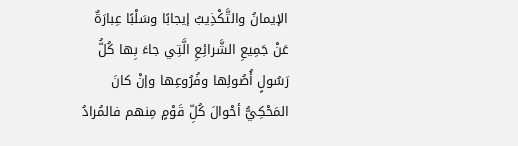الإيمانُ والتَّكْذِيبُ إيجابًا وسَلْبًا عِبارَةٌ عَنْ جَمِيعِ الشَّرائِعِ الَّتِي جاءَ بِها كُلُّ رَسُولٍ أُصُولِها وفُرُوعِها وإنْ كانَ المَحْكِيُّ أحْوالَ كُلِّ قَوْمٍ مِنهم فالمُرادُ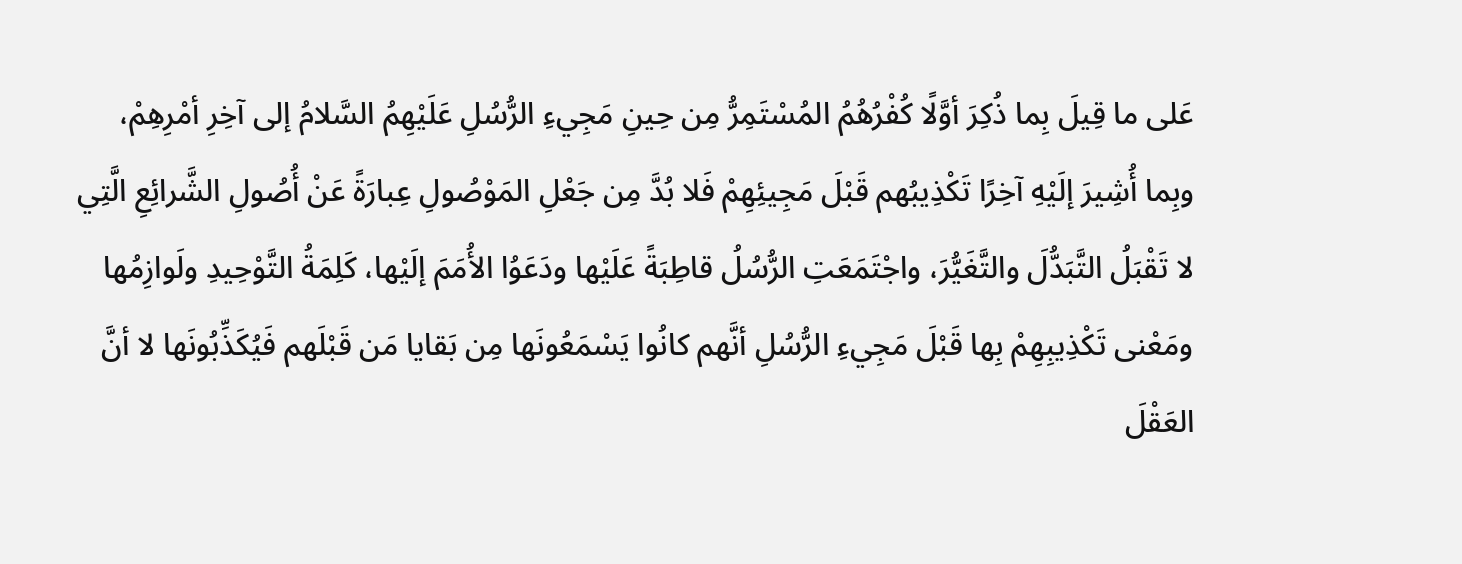عَلى ما قِيلَ بِما ذُكِرَ أوَّلًا كُفْرُهُمُ المُسْتَمِرُّ مِن حِينِ مَجِيءِ الرُّسُلِ عَلَيْهِمُ السَّلامُ إلى آخِرِ أمْرِهِمْ، وبِما أُشِيرَ إلَيْهِ آخِرًا تَكْذِيبُهم قَبْلَ مَجِيئِهِمْ فَلا بُدَّ مِن جَعْلِ المَوْصُولِ عِبارَةً عَنْ أُصُولِ الشَّرائِعِ الَّتِي لا تَقْبَلُ التَّبَدُّلَ والتَّغَيُّرَ، واجْتَمَعَتِ الرُّسُلُ قاطِبَةً عَلَيْها ودَعَوُا الأُمَمَ إلَيْها، كَلِمَةُ التَّوْحِيدِ ولَوازِمُها ومَعْنى تَكْذِيبِهِمْ بِها قَبْلَ مَجِيءِ الرُّسُلِ أنَّهم كانُوا يَسْمَعُونَها مِن بَقايا مَن قَبْلَهم فَيُكَذِّبُونَها لا أنَّ العَقْلَ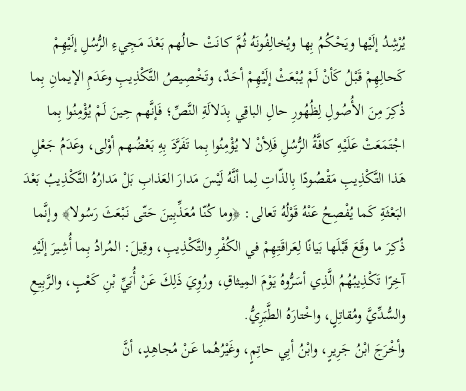يُرْشِدُ إلَيْها ويَحْكُمُ بِها ويُخالِفُونَهُ ثُمَّ كانَتْ حالُهم بَعْدَ مَجِيءِ الرُّسُلِ إلَيْهِمْ كَحالِهِمْ قَبْلُ كَأنْ لَمْ يُبْعَثْ إلَيْهِمْ أحَدٌ، وتَخْصِيصُ التَّكْذِيبِ وعَدَمِ الإيمانِ بِما ذُكِرَ مِنَ الأُصُولِ لِظُهُورِ حالِ الباقِي بِدَلالَةِ النَّصِّ؛ فَإنَّهم حِينَ لَمْ يُؤْمِنُوا بِما اجْتَمَعَتْ عَلَيْهِ كافَّةُ الرُّسُلِ فَلِأنْ لا يُؤْمِنُوا بِما تَفَرَّدَ بِهِ بَعْضُهم أوْلى، وعَدَمُ جَعْلِ هَذا التَّكْذِيبِ مَقْصُودًا بِالذّاتِ لِما أنَّهُ لَيْسَ مَدارَ العَذابِ بَلْ مَدارُهُ التَّكْذِيبُ بَعْدَ البَعْثَةِ كَما يُفْصِحُ عَنْهُ قَوْلُهُ تَعالى: ﴿وما كُنّا مُعَذِّبِينَ حَتّى نَبْعَثَ رَسُولا﴾ وإنَّما ذُكِرَ ما وقَعَ قَبْلَها بَيانًا لِعَراقَتِهِمْ في الكُفْرِ والتَّكْذِيبِ، وقِيلَ: المُرادُ بِما أُشِيرَ إلَيْهِ آخِرًا تَكْذِيبُهُمُ الَّذِي أسَرُّوهُ يَوْمَ المِيثاقِ، ورُوِيَ ذَلِكَ عَنْ أُبَيِّ بْنِ كَعْبٍ، والرَّبِيعِ والسُّدِّيَّ ومُقاتِلٍ، واخْتارَهُ الطَّبَرِيُّ.
وأخْرَجَ ابْنُ جَرِيرٍ، وابْنُ أبِي حاتِمٍ، وغَيْرُهُما عَنْ مُجاهِدٍ، أنَّ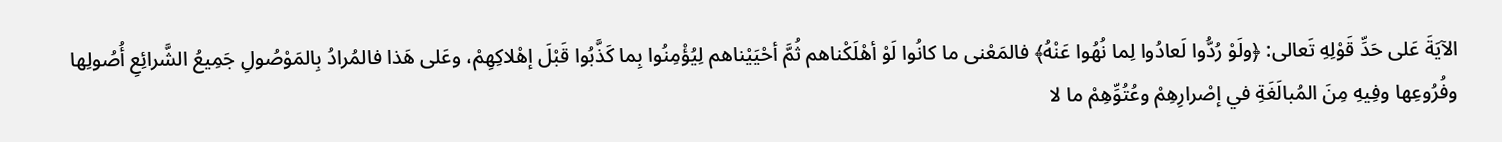الآيَةَ عَلى حَدِّ قَوْلِهِ تَعالى: ﴿ولَوْ رُدُّوا لَعادُوا لِما نُهُوا عَنْهُ﴾ فالمَعْنى ما كانُوا لَوْ أهْلَكْناهم ثُمَّ أحْيَيْناهم لِيُؤْمِنُوا بِما كَذَّبُوا قَبْلَ إهْلاكِهِمْ، وعَلى هَذا فالمُرادُ بِالمَوْصُولِ جَمِيعُ الشَّرائِعِ أُصُولِها وفُرُوعِها وفِيهِ مِنَ المُبالَغَةِ في إصْرارِهِمْ وعُتُوِّهِمْ ما لا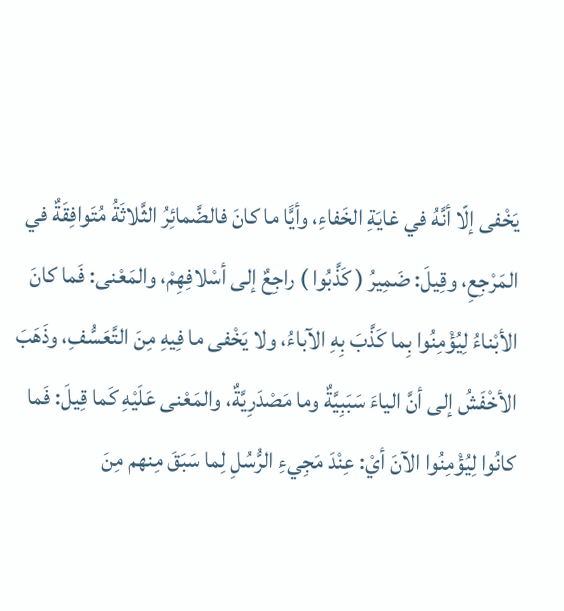يَخْفى إلّا أنَّهُ في غايَةِ الخَفاءِ، وأيًّا ما كانَ فالضَّمائِرُ الثَّلاثَةُ مُتَوافِقَةٌ في المَرْجِعِ، وقِيلَ: ضَمِيرُ ( كَذَّبُوا ) راجِعٌ إلى أسْلافِهِمْ، والمَعْنى: فَما كانَ الأبْناءُ لِيُؤْمِنُوا بِما كَذَّبَ بِهِ الآباءُ، ولا يَخْفى ما فِيهِ مِنَ التَّعَسُّفِ، وذَهَبَ الأخْفَشُ إلى أنَّ الياءَ سَبَبِيَّةٌ وما مَصْدَرِيَّةٌ، والمَعْنى عَلَيْهِ كَما قِيلَ: فَما كانُوا لِيُؤْمِنُوا الآنَ أيْ: عِنْدَ مَجِيءِ الرُّسُلِ لِما سَبَقَ مِنهم مِنَ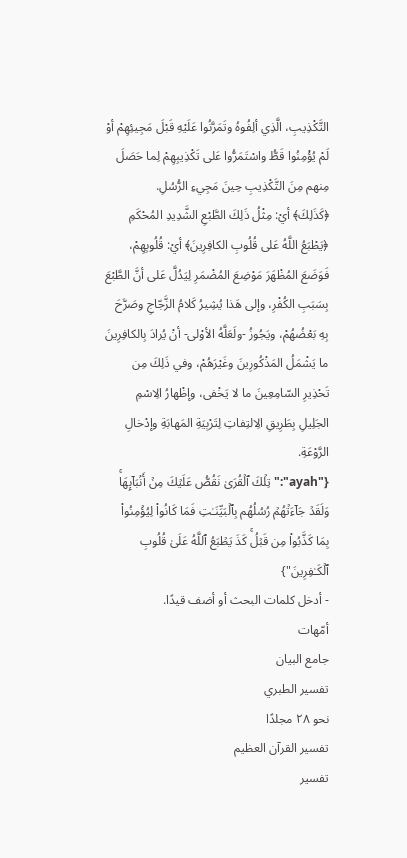التَّكْذِيبِ، الَّذِي ألِفُوهُ وتَمَرَّنُوا عَلَيْهِ قَبْلَ مَجِيئِهِمْ أوْ لَمْ يُؤْمِنُوا قَطُّ واسْتَمَرُّوا عَلى تَكْذِيبِهِمْ لِما حَصَلَ مِنهم مِنَ التَّكْذِيبِ حِينَ مَجِيءِ الرُّسُلِ.
﴿كَذَلِكَ﴾ أيْ: مِثْلُ ذَلِكَ الطَّبْعِ الشَّدِيدِ المُحْكَمِ ﴿يَطْبَعُ اللَّهُ عَلى قُلُوبِ الكافِرِينَ﴾ أيْ: قُلُوبِهِمْ، فَوَضَعَ المُظْهَرَ مَوْضِعَ المُضْمَرِ لِيَدُلَّ عَلى أنَّ الطَّبْعَ بِسَبَبِ الكُفْرِ، وإلى هَذا يُشِيرُ كَلامُ الزَّجّاجِ وصَرَّحَ بِهِ بَعْضُهُمْ، ويَجُوزُ -ولَعَلَّهُ الأوْلى- أنْ يُرادَ بِالكافِرِينَ ما يَشْمَلُ المَذْكُورِينَ وغَيْرَهُمْ، وفي ذَلِكَ مِن تَحْذِيرِ السّامِعِينَ ما لا يَخْفى، وإظْهارُ الِاسْمِ الجَلِيلِ بِطَرِيقِ الِالتِفاتِ لِتَرْبِيَةِ المَهابَةِ وإدْخالِ الرَّوْعَةِ.
{"ayah":"تِلۡكَ ٱلۡقُرَىٰ نَقُصُّ عَلَیۡكَ مِنۡ أَنۢبَاۤىِٕهَاۚ وَلَقَدۡ جَاۤءَتۡهُمۡ رُسُلُهُم بِٱلۡبَیِّنَـٰتِ فَمَا كَانُوا۟ لِیُؤۡمِنُوا۟ بِمَا كَذَّبُوا۟ مِن قَبۡلُۚ كَذَ یَطۡبَعُ ٱللَّهُ عَلَىٰ قُلُوبِ ٱلۡكَـٰفِرِینَ"}
- أدخل كلمات البحث أو أضف قيدًا.
أمّهات
جامع البيان
تفسير الطبري
نحو ٢٨ مجلدًا
تفسير القرآن العظيم
تفسير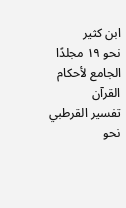ابن كثير
نحو ١٩ مجلدًا
الجامع لأحكام القرآن
تفسير القرطبي
نحو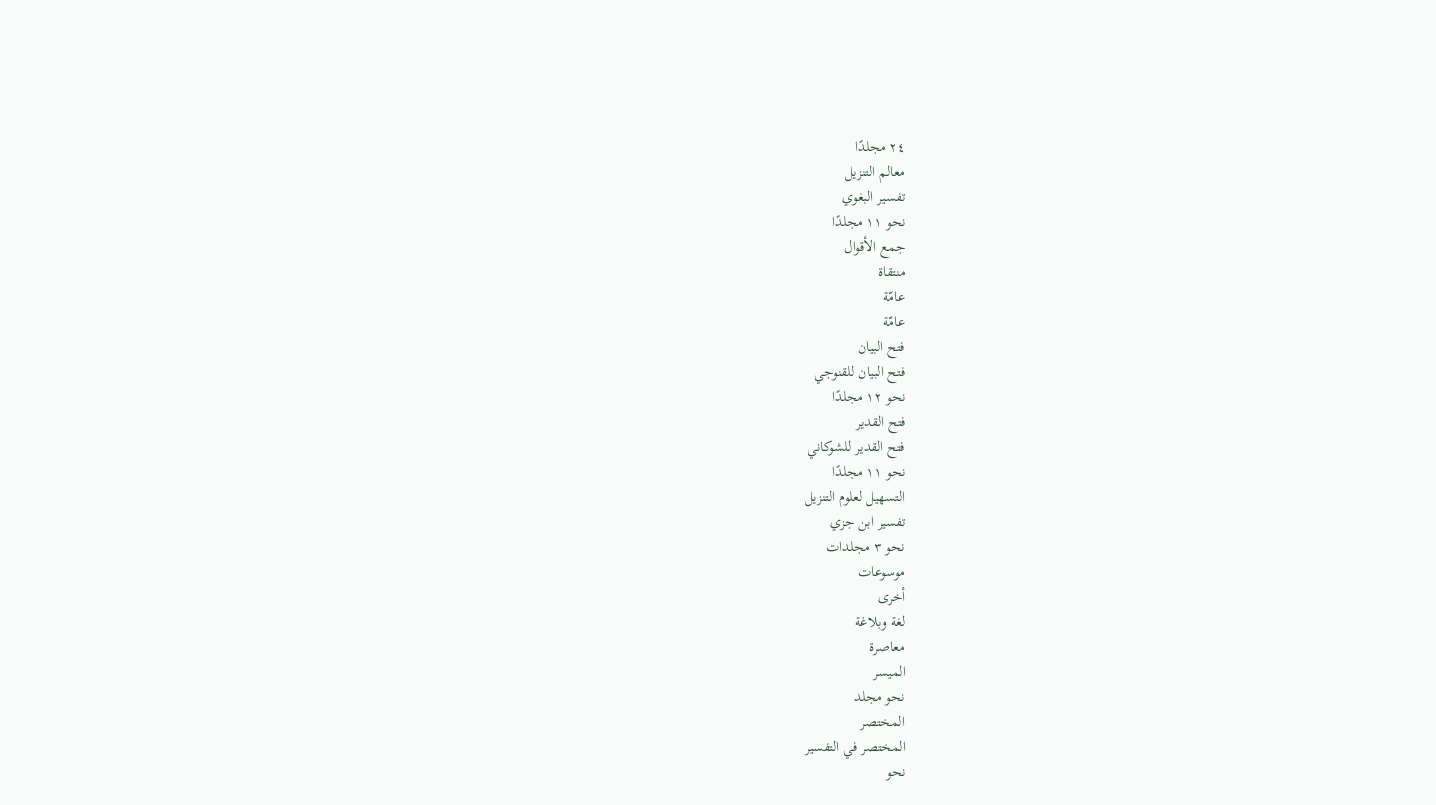٢٤ مجلدًا
معالم التنزيل
تفسير البغوي
نحو ١١ مجلدًا
جمع الأقوال
منتقاة
عامّة
عامّة
فتح البيان
فتح البيان للقنوجي
نحو ١٢ مجلدًا
فتح القدير
فتح القدير للشوكاني
نحو ١١ مجلدًا
التسهيل لعلوم التنزيل
تفسير ابن جزي
نحو ٣ مجلدات
موسوعات
أخرى
لغة وبلاغة
معاصرة
الميسر
نحو مجلد
المختصر
المختصر في التفسير
نحو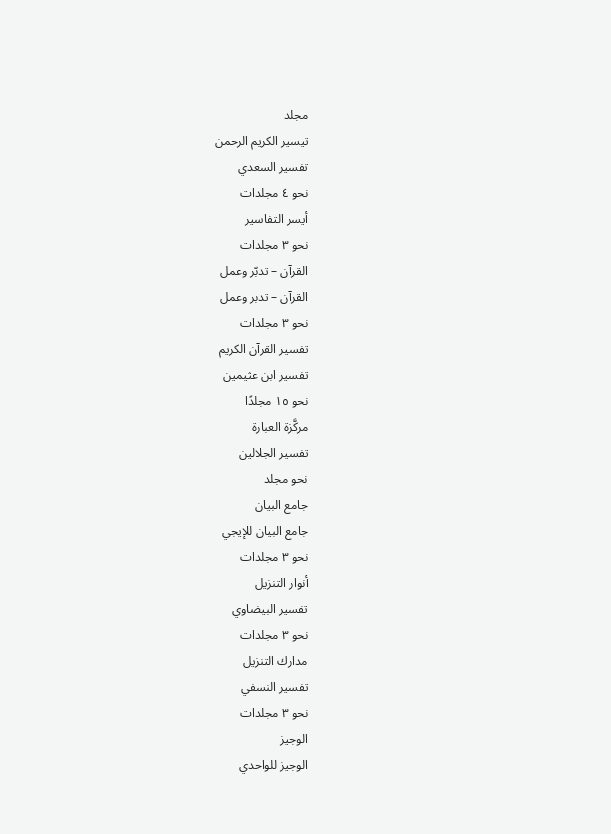مجلد
تيسير الكريم الرحمن
تفسير السعدي
نحو ٤ مجلدات
أيسر التفاسير
نحو ٣ مجلدات
القرآن – تدبّر وعمل
القرآن – تدبر وعمل
نحو ٣ مجلدات
تفسير القرآن الكريم
تفسير ابن عثيمين
نحو ١٥ مجلدًا
مركَّزة العبارة
تفسير الجلالين
نحو مجلد
جامع البيان
جامع البيان للإيجي
نحو ٣ مجلدات
أنوار التنزيل
تفسير البيضاوي
نحو ٣ مجلدات
مدارك التنزيل
تفسير النسفي
نحو ٣ مجلدات
الوجيز
الوجيز للواحدي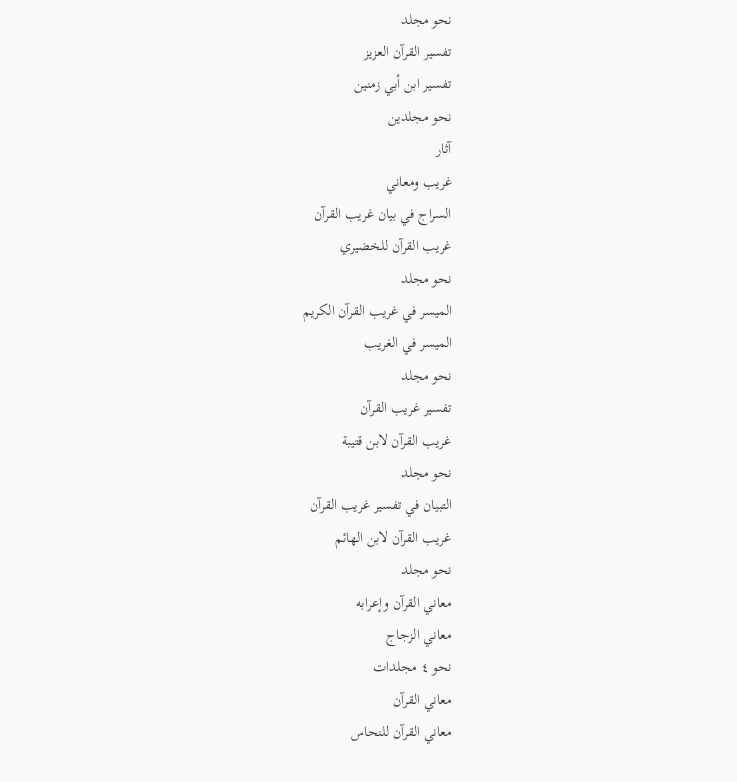نحو مجلد
تفسير القرآن العزيز
تفسير ابن أبي زمنين
نحو مجلدين
آثار
غريب ومعاني
السراج في بيان غريب القرآن
غريب القرآن للخضيري
نحو مجلد
الميسر في غريب القرآن الكريم
الميسر في الغريب
نحو مجلد
تفسير غريب القرآن
غريب القرآن لابن قتيبة
نحو مجلد
التبيان في تفسير غريب القرآن
غريب القرآن لابن الهائم
نحو مجلد
معاني القرآن وإعرابه
معاني الزجاج
نحو ٤ مجلدات
معاني القرآن
معاني القرآن للنحاس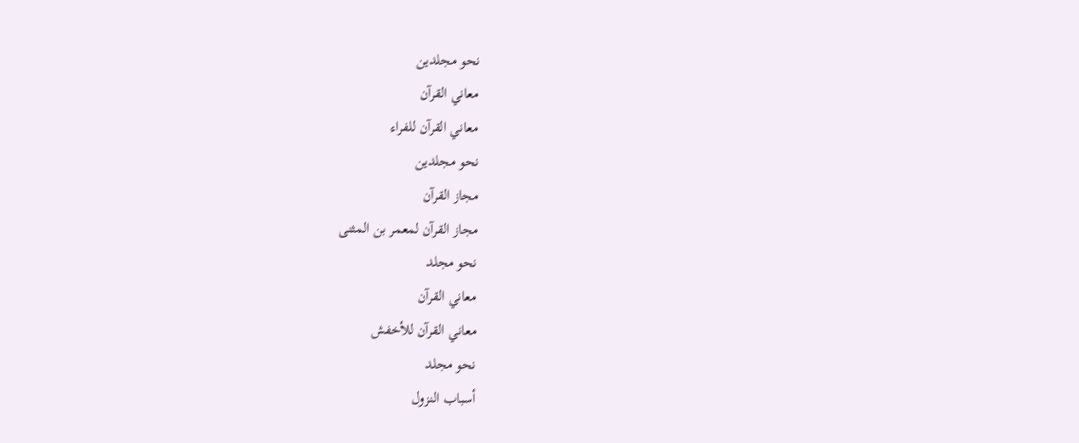نحو مجلدين
معاني القرآن
معاني القرآن للفراء
نحو مجلدين
مجاز القرآن
مجاز القرآن لمعمر بن المثنى
نحو مجلد
معاني القرآن
معاني القرآن للأخفش
نحو مجلد
أسباب النزول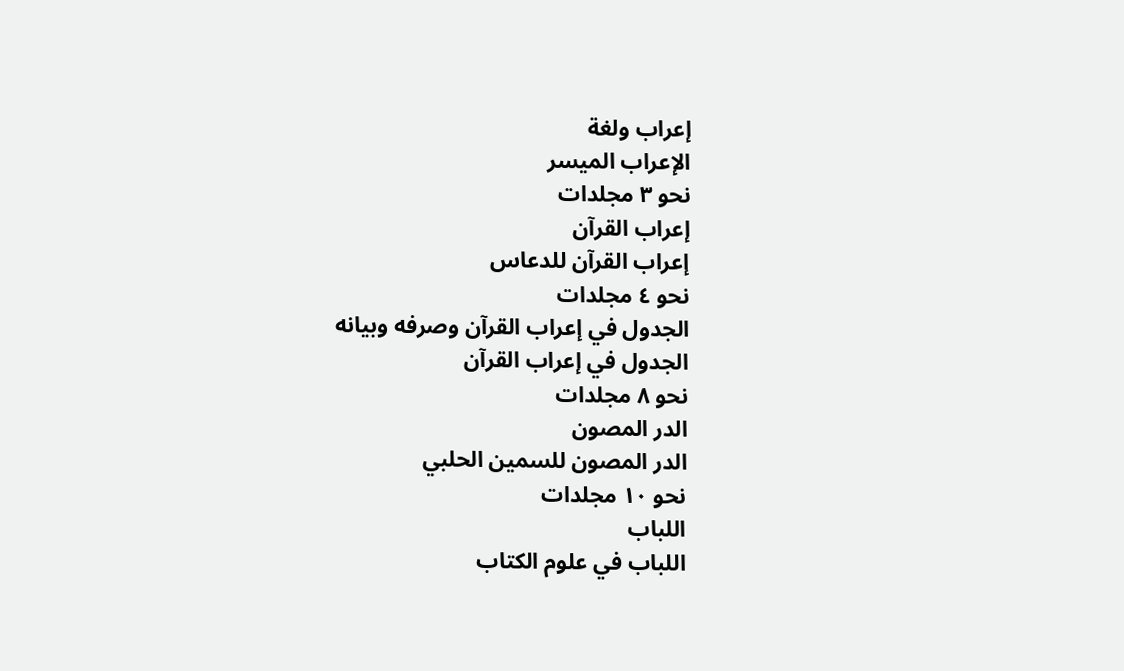إعراب ولغة
الإعراب الميسر
نحو ٣ مجلدات
إعراب القرآن
إعراب القرآن للدعاس
نحو ٤ مجلدات
الجدول في إعراب القرآن وصرفه وبيانه
الجدول في إعراب القرآن
نحو ٨ مجلدات
الدر المصون
الدر المصون للسمين الحلبي
نحو ١٠ مجلدات
اللباب
اللباب في علوم الكتاب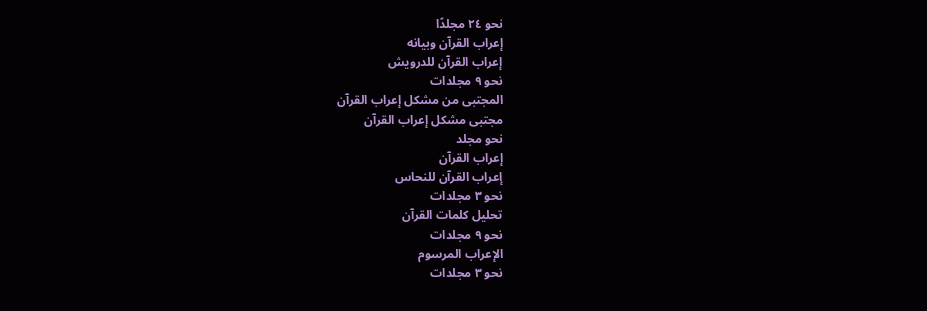نحو ٢٤ مجلدًا
إعراب القرآن وبيانه
إعراب القرآن للدرويش
نحو ٩ مجلدات
المجتبى من مشكل إعراب القرآن
مجتبى مشكل إعراب القرآن
نحو مجلد
إعراب القرآن
إعراب القرآن للنحاس
نحو ٣ مجلدات
تحليل كلمات القرآن
نحو ٩ مجلدات
الإعراب المرسوم
نحو ٣ مجلدات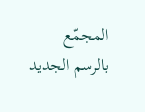المجمّع
بالرسم الجديد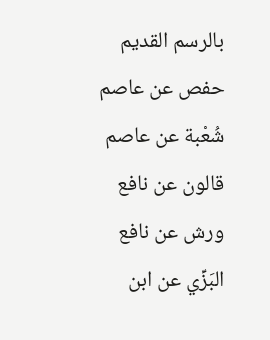بالرسم القديم
حفص عن عاصم
شُعْبة عن عاصم
قالون عن نافع
ورش عن نافع
البَزِّي عن ابن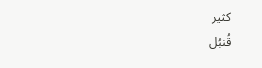كثير
قُنبُل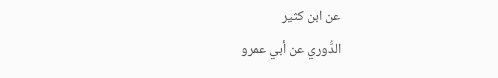عن ابن كثير
الدُّوري عن أبي عمرو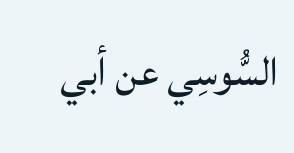السُّوسِي عن أبي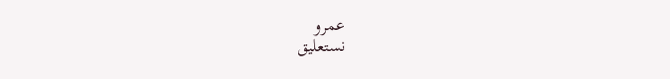عمرو
نستعليق